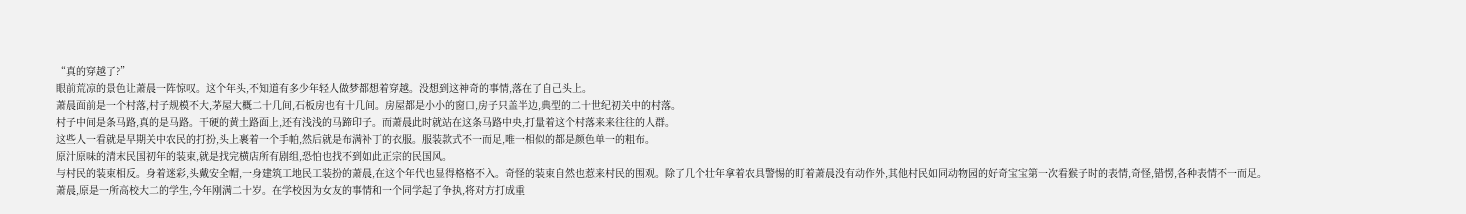“真的穿越了?”
眼前荒凉的景色让萧晨一阵惊叹。这个年头,不知道有多少年轻人做梦都想着穿越。没想到这神奇的事情,落在了自己头上。
萧晨面前是一个村落,村子规模不大,茅屋大概二十几间,石板房也有十几间。房屋都是小小的窗口,房子只盖半边,典型的二十世纪初关中的村落。
村子中间是条马路,真的是马路。干硬的黄土路面上,还有浅浅的马蹄印子。而萧晨此时就站在这条马路中央,打量着这个村落来来往往的人群。
这些人一看就是早期关中农民的打扮,头上裹着一个手帕,然后就是布满补丁的衣服。服装款式不一而足,唯一相似的都是颜色单一的粗布。
原汁原味的清末民国初年的装束,就是找完横店所有剧组,恐怕也找不到如此正宗的民国风。
与村民的装束相反。身着迷彩,头戴安全帽,一身建筑工地民工装扮的萧晨,在这个年代也显得格格不入。奇怪的装束自然也惹来村民的围观。除了几个壮年拿着农具警惕的盯着萧晨没有动作外,其他村民如同动物园的好奇宝宝第一次看猴子时的表情,奇怪,错愣,各种表情不一而足。
萧晨,原是一所高校大二的学生,今年刚满二十岁。在学校因为女友的事情和一个同学起了争执,将对方打成重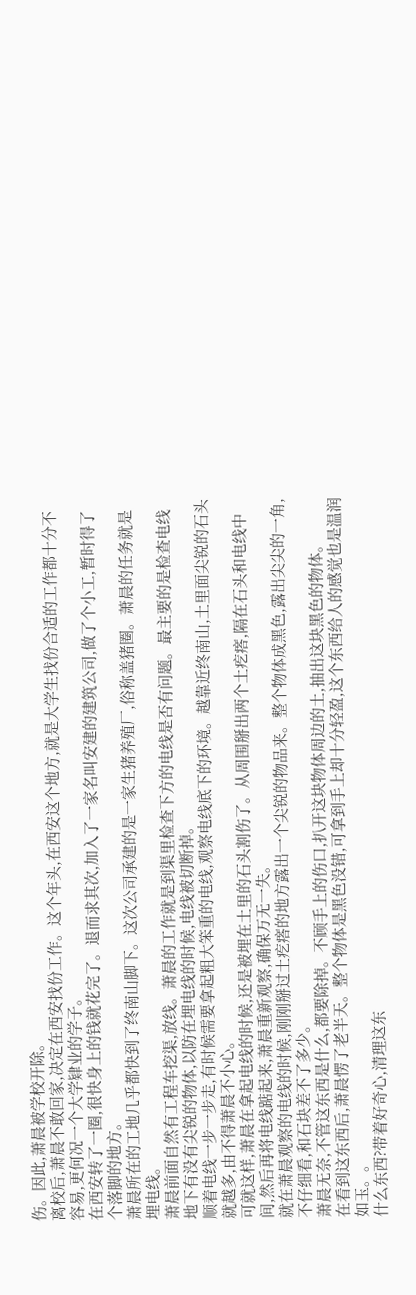伤。因此,萧晨被学校开除。
离校后,萧晨不敢回家,决定在西安找份工作。这个年头,在西安这个地方,就是大学生找份合适的工作都十分不容易,更何况一个大学肄业的学子。
在西安转了一圈,很快身上的钱就花完了。退而求其次,加入了一家名叫安建的建筑公司,做了个小工,暂时得了个落脚的地方。
萧晨所在的工地几乎都快到了终南山脚下。这次公司承建的是一家生猪养殖厂,俗称盖猪圈。萧晨的任务就是埋电线。
萧晨前面自然有工程车挖渠,放线。萧晨的工作就是到渠里检查下方的电线是否有问题。最主要的是检查电线地下有没有尖锐的物体,以防在埋电线的时候,电线被切断掉。
顺着电线一步一步走,有时候需要拿起粗大笨重的电线,观察电线底下的环境。越靠近终南山,土里面尖锐的石头就越多,由不得萧晨不小心。
可就这样,萧晨在拿起电线的时候,还是被埋在土里的石头割伤了。从周围掰出两个土疙瘩,隔在石头和电线中间,然后再将电线踮起来,萧晨重新观察,确保万无一失。
就在萧晨观察的电线的时候,刚刚掰过土疙瘩的地方露出一个尖锐的物品来。整个物体成黑色,露出尖尖的一角,不仔细看,和石块差不了多少。
萧晨无奈,不管这东西是什么,都要除掉。不顾手上的伤口,扒开这块物体周边的土,抽出这块黑色的物体。
在看到这东西后,萧晨愣了老半天。整个物体是黑色没错,可拿到手上却十分轻盈,这个东西给人的感觉也是温润如玉。。
什么东西?带着好奇心,清理这东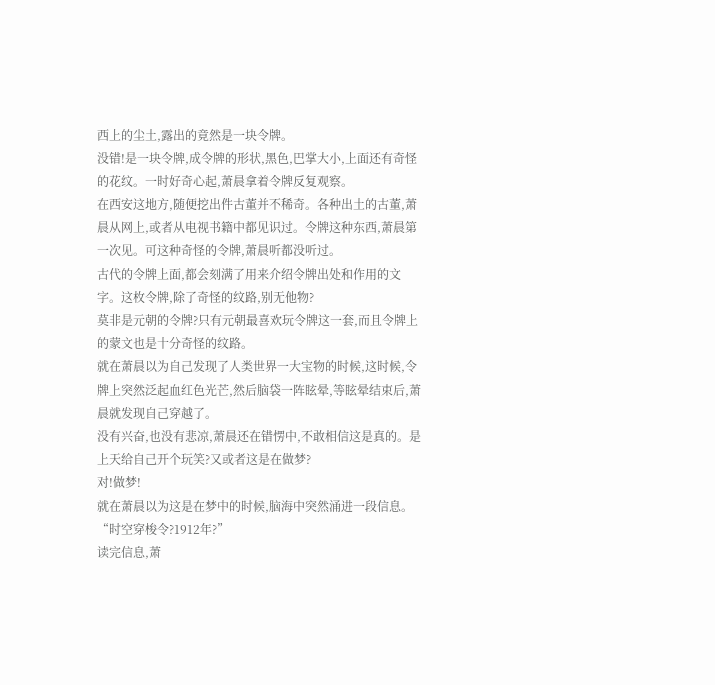西上的尘土,露出的竟然是一块令牌。
没错!是一块令牌,成令牌的形状,黑色,巴掌大小,上面还有奇怪的花纹。一时好奇心起,萧晨拿着令牌反复观察。
在西安这地方,随便挖出件古董并不稀奇。各种出土的古董,萧晨从网上,或者从电视书籍中都见识过。令牌这种东西,萧晨第一次见。可这种奇怪的令牌,萧晨听都没听过。
古代的令牌上面,都会刻满了用来介绍令牌出处和作用的文字。这枚令牌,除了奇怪的纹路,别无他物?
莫非是元朝的令牌?只有元朝最喜欢玩令牌这一套,而且令牌上的蒙文也是十分奇怪的纹路。
就在萧晨以为自己发现了人类世界一大宝物的时候,这时候,令牌上突然泛起血红色光芒,然后脑袋一阵眩晕,等眩晕结束后,萧晨就发现自己穿越了。
没有兴奋,也没有悲凉,萧晨还在错愣中,不敢相信这是真的。是上天给自己开个玩笑?又或者这是在做梦?
对!做梦!
就在萧晨以为这是在梦中的时候,脑海中突然涌进一段信息。
“时空穿梭令?1912年?”
读完信息,萧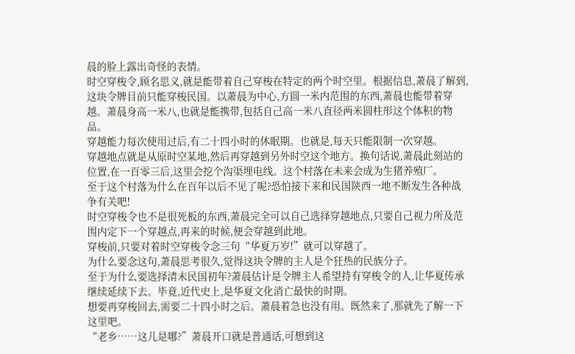晨的脸上露出奇怪的表情。
时空穿梭令,顾名思义,就是能带着自己穿梭在特定的两个时空里。根据信息,萧晨了解到,这块令牌目前只能穿梭民国。以萧晨为中心,方圆一米内范围的东西,萧晨也能带着穿越。萧晨身高一米八,也就是能携带,包括自己高一米八直径两米圆柱形这个体积的物品。
穿越能力每次使用过后,有二十四小时的休眠期。也就是,每天只能限制一次穿越。
穿越地点就是从原时空某地,然后再穿越到另外时空这个地方。换句话说,萧晨此刻站的位置,在一百零三后,这里会挖个沟渠埋电线。这个村落在未来会成为生猪养殖厂。
至于这个村落为什么在百年以后不见了呢?恐怕接下来和民国陕西一地不断发生各种战争有关吧!
时空穿梭令也不是很死板的东西,萧晨完全可以自己选择穿越地点,只要自己视力所及范围内定下一个穿越点,再来的时候,便会穿越到此地。
穿梭前,只要对着时空穿梭令念三句“华夏万岁!”就可以穿越了。
为什么要念这句,萧晨思考很久,觉得这块令牌的主人是个狂热的民族分子。
至于为什么要选择清末民国初年?萧晨估计是令牌主人希望持有穿梭令的人,让华夏传承继续延续下去。毕竟,近代史上,是华夏文化消亡最快的时期。
想要再穿梭回去,需要二十四小时之后。萧晨着急也没有用。既然来了,那就先了解一下这里吧。
“老乡……这儿是哪?”萧晨开口就是普通话,可想到这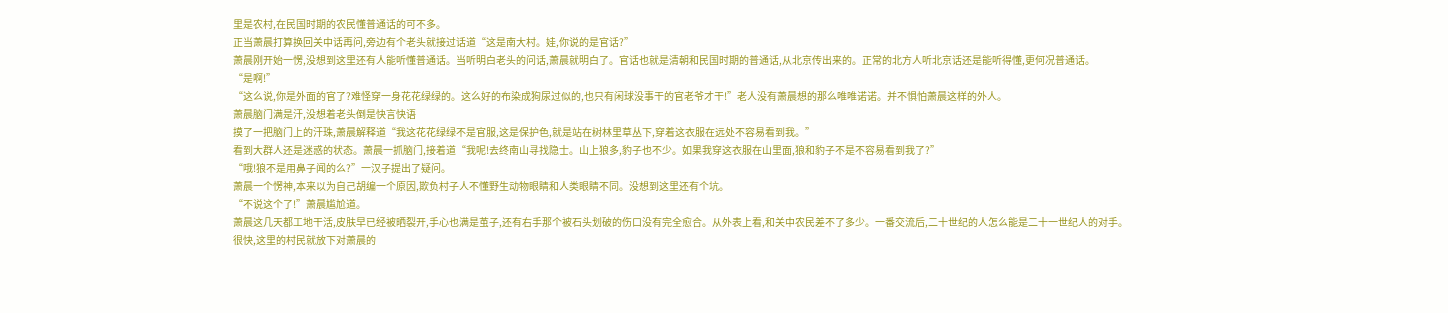里是农村,在民国时期的农民懂普通话的可不多。
正当萧晨打算换回关中话再问,旁边有个老头就接过话道“这是南大村。娃,你说的是官话?”
萧晨刚开始一愣,没想到这里还有人能听懂普通话。当听明白老头的问话,萧晨就明白了。官话也就是清朝和民国时期的普通话,从北京传出来的。正常的北方人听北京话还是能听得懂,更何况普通话。
“是啊!”
“这么说,你是外面的官了?难怪穿一身花花绿绿的。这么好的布染成狗尿过似的,也只有闲球没事干的官老爷才干!”老人没有萧晨想的那么唯唯诺诺。并不惧怕萧晨这样的外人。
萧晨脑门满是汗,没想着老头倒是快言快语
摸了一把脑门上的汗珠,萧晨解释道“我这花花绿绿不是官服,这是保护色,就是站在树林里草丛下,穿着这衣服在远处不容易看到我。”
看到大群人还是迷惑的状态。萧晨一抓脑门,接着道“我呢!去终南山寻找隐士。山上狼多,豹子也不少。如果我穿这衣服在山里面,狼和豹子不是不容易看到我了?”
“哦!狼不是用鼻子闻的么?”一汉子提出了疑问。
萧晨一个愣神,本来以为自己胡编一个原因,欺负村子人不懂野生动物眼睛和人类眼睛不同。没想到这里还有个坑。
“不说这个了!”萧晨尴尬道。
萧晨这几天都工地干活,皮肤早已经被晒裂开,手心也满是茧子,还有右手那个被石头划破的伤口没有完全愈合。从外表上看,和关中农民差不了多少。一番交流后,二十世纪的人怎么能是二十一世纪人的对手。很快,这里的村民就放下对萧晨的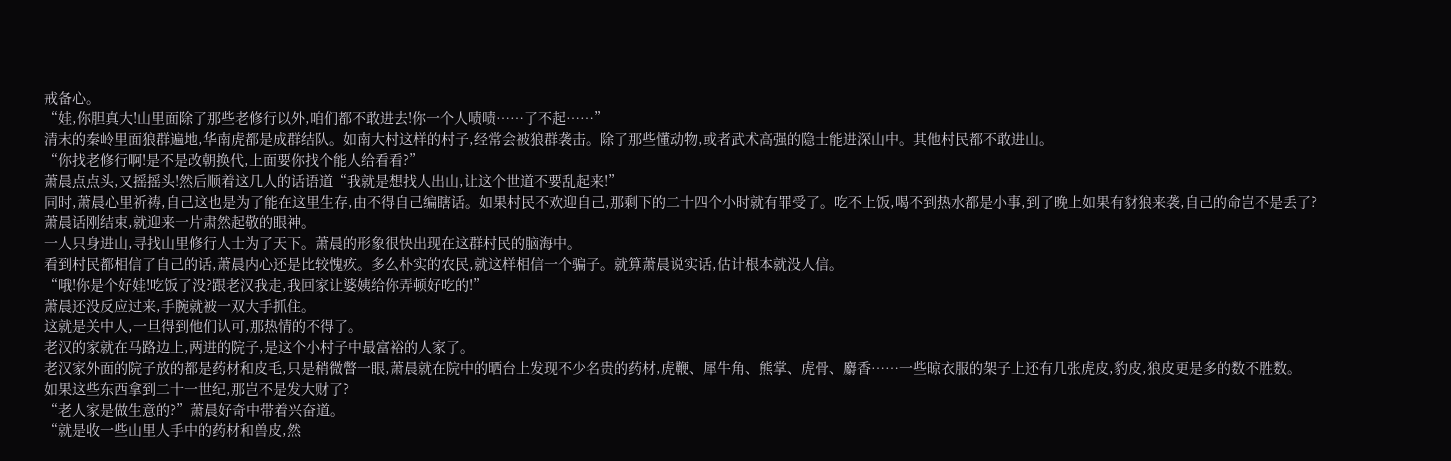戒备心。
“娃,你胆真大!山里面除了那些老修行以外,咱们都不敢进去!你一个人啧啧……了不起……”
清末的秦岭里面狼群遍地,华南虎都是成群结队。如南大村这样的村子,经常会被狼群袭击。除了那些懂动物,或者武术高强的隐士能进深山中。其他村民都不敢进山。
“你找老修行啊!是不是改朝换代,上面要你找个能人给看看?”
萧晨点点头,又摇摇头!然后顺着这几人的话语道“我就是想找人出山,让这个世道不要乱起来!”
同时,萧晨心里祈祷,自己这也是为了能在这里生存,由不得自己编瞎话。如果村民不欢迎自己,那剩下的二十四个小时就有罪受了。吃不上饭,喝不到热水都是小事,到了晚上如果有豺狼来袭,自己的命岂不是丢了?
萧晨话刚结束,就迎来一片肃然起敬的眼神。
一人只身进山,寻找山里修行人士为了天下。萧晨的形象很快出现在这群村民的脑海中。
看到村民都相信了自己的话,萧晨内心还是比较愧疚。多么朴实的农民,就这样相信一个骗子。就算萧晨说实话,估计根本就没人信。
“哦!你是个好娃!吃饭了没?跟老汉我走,我回家让婆姨给你弄顿好吃的!”
萧晨还没反应过来,手腕就被一双大手抓住。
这就是关中人,一旦得到他们认可,那热情的不得了。
老汉的家就在马路边上,两进的院子,是这个小村子中最富裕的人家了。
老汉家外面的院子放的都是药材和皮毛,只是稍微瞥一眼,萧晨就在院中的晒台上发现不少名贵的药材,虎鞭、犀牛角、熊掌、虎骨、麝香……一些晾衣服的架子上还有几张虎皮,豹皮,狼皮更是多的数不胜数。
如果这些东西拿到二十一世纪,那岂不是发大财了?
“老人家是做生意的?”萧晨好奇中带着兴奋道。
“就是收一些山里人手中的药材和兽皮,然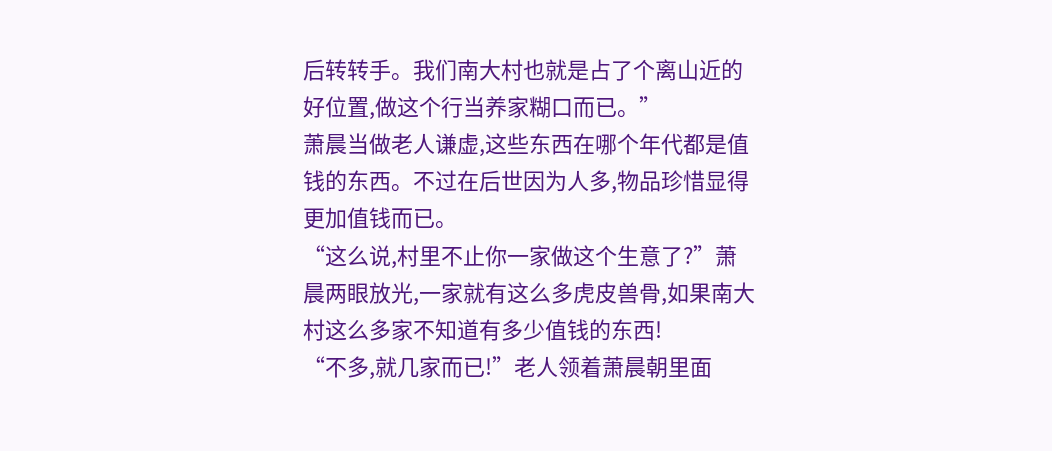后转转手。我们南大村也就是占了个离山近的好位置,做这个行当养家糊口而已。”
萧晨当做老人谦虚,这些东西在哪个年代都是值钱的东西。不过在后世因为人多,物品珍惜显得更加值钱而已。
“这么说,村里不止你一家做这个生意了?”萧晨两眼放光,一家就有这么多虎皮兽骨,如果南大村这么多家不知道有多少值钱的东西!
“不多,就几家而已!”老人领着萧晨朝里面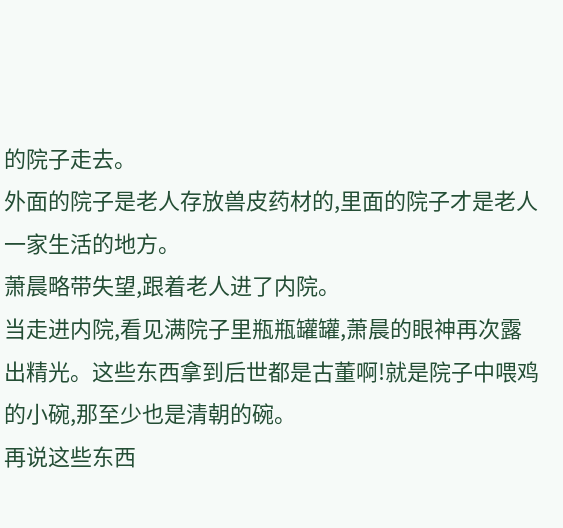的院子走去。
外面的院子是老人存放兽皮药材的,里面的院子才是老人一家生活的地方。
萧晨略带失望,跟着老人进了内院。
当走进内院,看见满院子里瓶瓶罐罐,萧晨的眼神再次露出精光。这些东西拿到后世都是古董啊!就是院子中喂鸡的小碗,那至少也是清朝的碗。
再说这些东西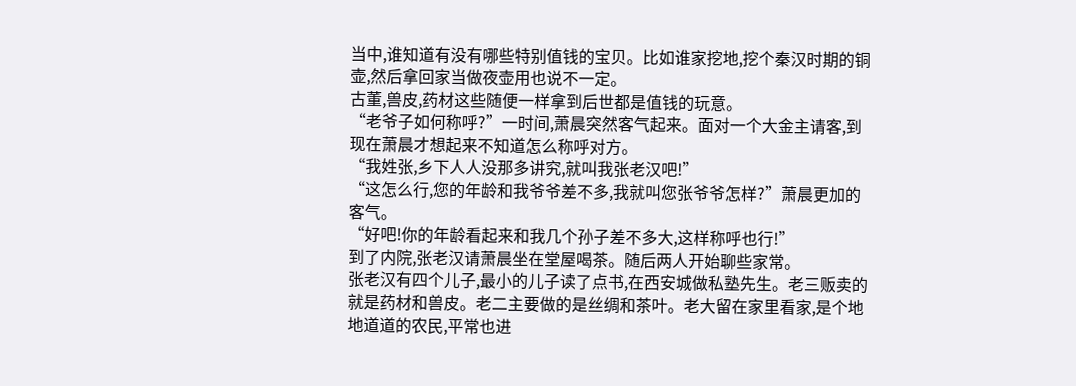当中,谁知道有没有哪些特别值钱的宝贝。比如谁家挖地,挖个秦汉时期的铜壶,然后拿回家当做夜壶用也说不一定。
古董,兽皮,药材这些随便一样拿到后世都是值钱的玩意。
“老爷子如何称呼?”一时间,萧晨突然客气起来。面对一个大金主请客,到现在萧晨才想起来不知道怎么称呼对方。
“我姓张,乡下人人没那多讲究,就叫我张老汉吧!”
“这怎么行,您的年龄和我爷爷差不多,我就叫您张爷爷怎样?”萧晨更加的客气。
“好吧!你的年龄看起来和我几个孙子差不多大,这样称呼也行!”
到了内院,张老汉请萧晨坐在堂屋喝茶。随后两人开始聊些家常。
张老汉有四个儿子,最小的儿子读了点书,在西安城做私塾先生。老三贩卖的就是药材和兽皮。老二主要做的是丝绸和茶叶。老大留在家里看家,是个地地道道的农民,平常也进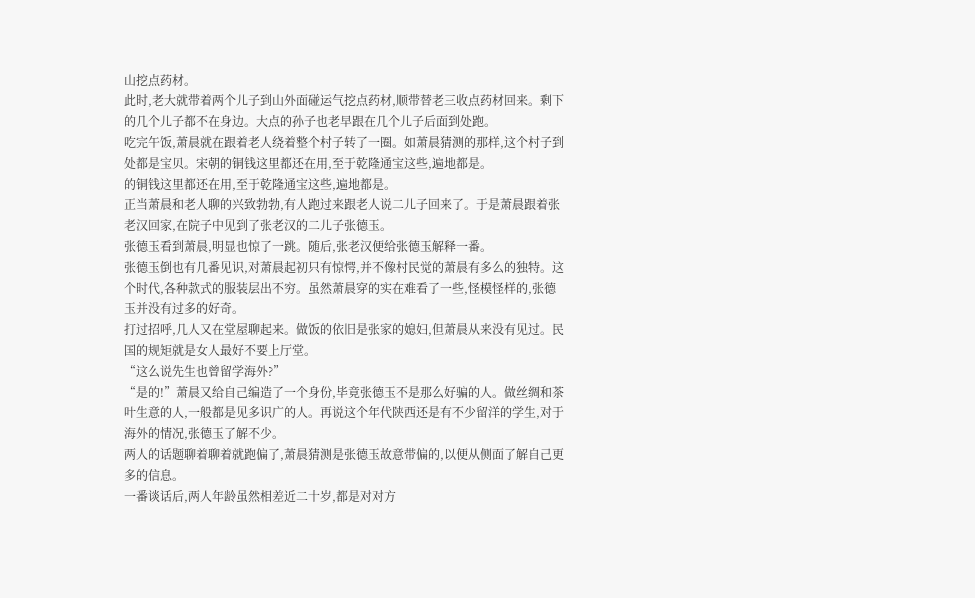山挖点药材。
此时,老大就带着两个儿子到山外面碰运气挖点药材,顺带替老三收点药材回来。剩下的几个儿子都不在身边。大点的孙子也老早跟在几个儿子后面到处跑。
吃完午饭,萧晨就在跟着老人绕着整个村子转了一圈。如萧晨猜测的那样,这个村子到处都是宝贝。宋朝的铜钱这里都还在用,至于乾隆通宝这些,遍地都是。
的铜钱这里都还在用,至于乾隆通宝这些,遍地都是。
正当萧晨和老人聊的兴致勃勃,有人跑过来跟老人说二儿子回来了。于是萧晨跟着张老汉回家,在院子中见到了张老汉的二儿子张德玉。
张德玉看到萧晨,明显也惊了一跳。随后,张老汉便给张德玉解释一番。
张德玉倒也有几番见识,对萧晨起初只有惊愕,并不像村民觉的萧晨有多么的独特。这个时代,各种款式的服装层出不穷。虽然萧晨穿的实在难看了一些,怪模怪样的,张德玉并没有过多的好奇。
打过招呼,几人又在堂屋聊起来。做饭的依旧是张家的媳妇,但萧晨从来没有见过。民国的规矩就是女人最好不要上厅堂。
“这么说先生也曾留学海外?”
“是的!”萧晨又给自己编造了一个身份,毕竟张德玉不是那么好骗的人。做丝绸和茶叶生意的人,一般都是见多识广的人。再说这个年代陕西还是有不少留洋的学生,对于海外的情况,张德玉了解不少。
两人的话题聊着聊着就跑偏了,萧晨猜测是张德玉故意带偏的,以便从侧面了解自己更多的信息。
一番谈话后,两人年龄虽然相差近二十岁,都是对对方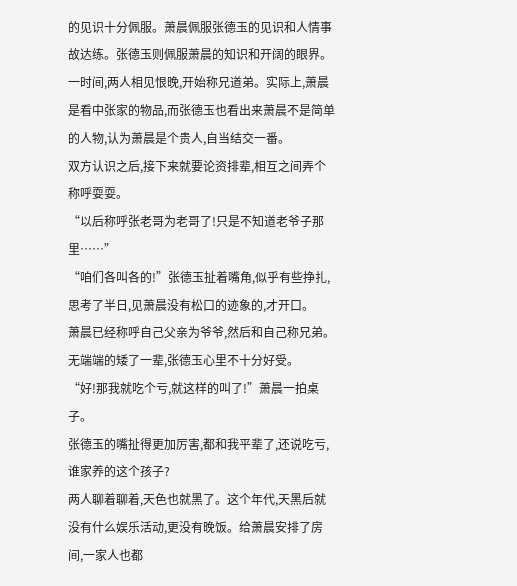的见识十分佩服。萧晨佩服张德玉的见识和人情事故达练。张德玉则佩服萧晨的知识和开阔的眼界。
一时间,两人相见恨晚,开始称兄道弟。实际上,萧晨是看中张家的物品,而张德玉也看出来萧晨不是简单的人物,认为萧晨是个贵人,自当结交一番。
双方认识之后,接下来就要论资排辈,相互之间弄个称呼耍耍。
“以后称呼张老哥为老哥了!只是不知道老爷子那里……”
“咱们各叫各的!”张德玉扯着嘴角,似乎有些挣扎,思考了半日,见萧晨没有松口的迹象的,才开口。
萧晨已经称呼自己父亲为爷爷,然后和自己称兄弟。无端端的矮了一辈,张德玉心里不十分好受。
“好!那我就吃个亏,就这样的叫了!”萧晨一拍桌子。
张德玉的嘴扯得更加厉害,都和我平辈了,还说吃亏,谁家养的这个孩子?
两人聊着聊着,天色也就黑了。这个年代,天黑后就没有什么娱乐活动,更没有晚饭。给萧晨安排了房间,一家人也都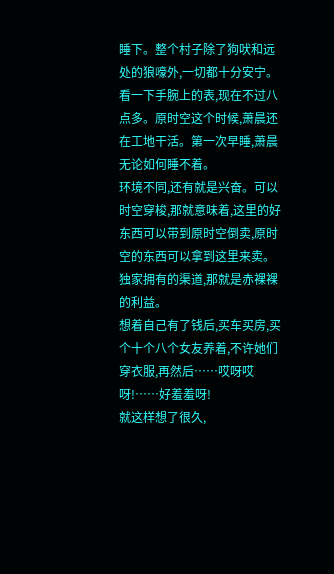睡下。整个村子除了狗吠和远处的狼嚎外,一切都十分安宁。
看一下手腕上的表,现在不过八点多。原时空这个时候,萧晨还在工地干活。第一次早睡,萧晨无论如何睡不着。
环境不同,还有就是兴奋。可以时空穿梭,那就意味着,这里的好东西可以带到原时空倒卖,原时空的东西可以拿到这里来卖。独家拥有的渠道,那就是赤裸裸的利益。
想着自己有了钱后,买车买房,买个十个八个女友养着,不许她们穿衣服,再然后……哎呀哎呀!……好羞羞呀!
就这样想了很久,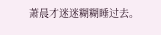萧晨才迷迷糊糊睡过去。